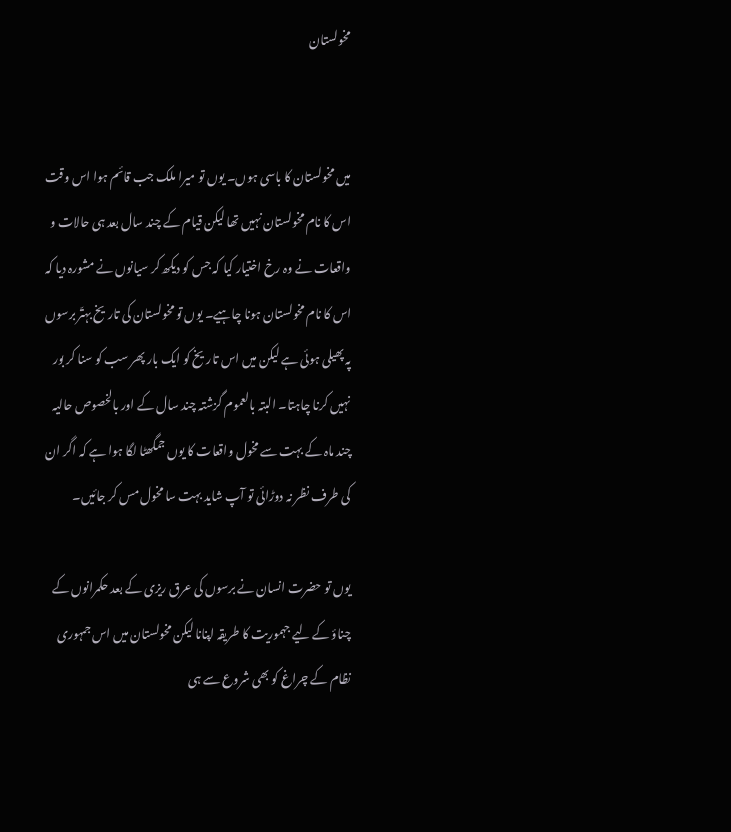مخولستان


میں مخولستان کا باسی ہوں۔ یوں تو میرا ملک جب قائم ہوا اس وقت اس کا نام مخولستان نہیں تھا لیکن قیام کے چند سال بعد ہی حالات و واقعات نے وہ رخ اختیار کیا کہ جس کو دیکھ کر سیانوں نے مشورہ دیا کہ اس کا نام مخولستان ہونا چاہیے۔ یوں تو مخولستان کی تاریخ بہتّر برسوں پہ پھیلی ہوئی ہے لیکن میں اس تاریخ کو ایک بار پھر سب کو سنا کر بور نہیں کرنا چاہتا۔ البتہ بالعموم گزشتہ چند سال کے اور بالخصوص حالیہ چند ماہ کے بہت سے مخول واقعات کا یوں جمگھٹا لگا ہوا ہے کہ اگر ان کی طرف نظر نہ دوڑائی تو آپ شاید بہت سا مخول مس کر جائیں۔

یوں تو حضرت انسان نے برسوں کی عرق ریزی کے بعد حکمرانوں کے چناؤ کے لیے جہموریت کا طریقہ اپنانا لیکن مخولستان میں اس جمہوری نظام کے چراغ کو بھی شروع سے ہی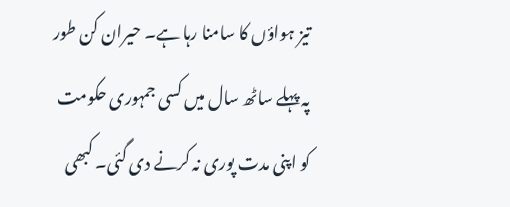تیز ہواؤں کا سامنا رہا ہے۔ حیران کن طور پہ پہلے ساٹھ سال میں کسی جمہوری حکومت کو اپنی مدت پوری نہ کرنے دی گئی۔ کبھی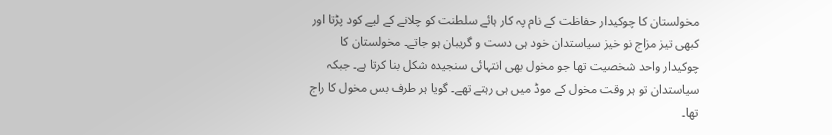مخولستان کا چوکیدار حفاظت کے نام پہ کار ہائے سلطنت کو چلانے کے لیے کود پڑتا اور کبھی تیز مزاج نو خیز سیاستدان خود ہی دست و گریبان ہو جاتے۔ مخولستان کا چوکیدار واحد شخصیت تھا جو مخول بھی انتہائی سنجیدہ شکل بنا کرتا ہے۔ جبکہ سیاستدان تو ہر وقت مخول کے موڈ میں ہی رہتے تھے۔ گویا ہر طرف بس مخول کا راج تھا۔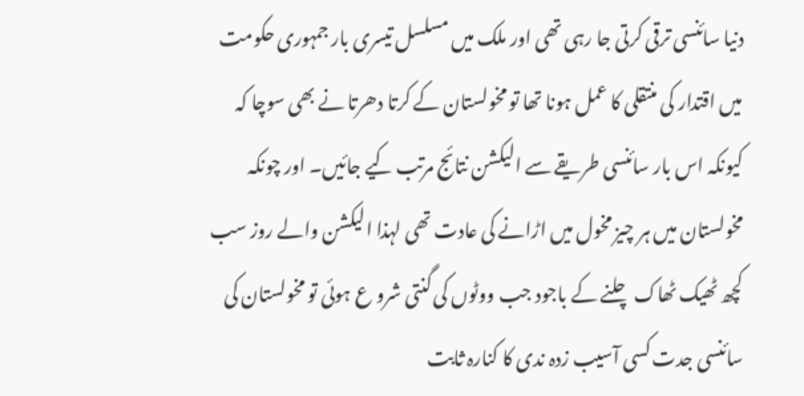دنیا سائنسی ترقی کرتی جا رہی تھی اور ملک میں مسلسل تیسری بار جمہوری حکومت میں اقتدار کی منتقلی کا عمل ہونا تھا تو مخولستان کے کرتا دھرتا نے بھی سوچا کہ کیونکہ اس بار سائنسی طریقے سے الیکشن نتائج مرتب کیے جائیں۔ اور چونکہ مخولستان میں ہر چیز مخول میں اڑانے کی عادت تھی لہذا الیکشن والے روز سب کچھ ٹھیک ٹھاک چلنے کے باجود جب ووٹوں کی گنتی شرو ع ہوئی تو مخولستان کی سائنسی جدت کسی آسیب زدہ ندی کا کنارہ ثابت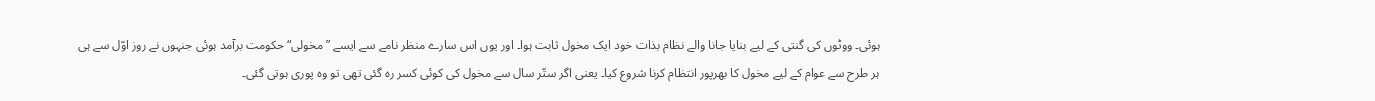ہوئی۔ ووٹوں کی گنتی کے لیے بنایا جانا والے نظام بذات خود ایک مخول ثابت ہوا۔ اور یوں اس سارے منظر نامے سے ایسے ”مخولی“ حکومت برآمد ہوئی جنہوں نے روز اوّل سے ہی ہر طرح سے عوام کے لیے مخول کا بھرپور انتظام کرنا شروع کیا۔ یعنی اگر ستّر سال سے مخول کی کوئی کسر رہ گئی تھی تو وہ پوری ہوتی گئی۔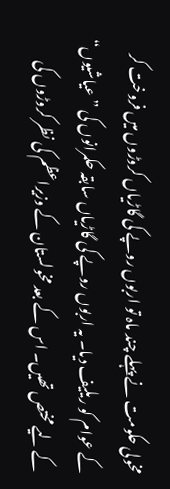مخولی حکومت نے پہلے چند ماہ تو اربوں روپے کی گاڑیاں کروڑوں میں فروخت کر کے عوام کو ریلیف دیا۔ یہ اربوں روپے کی گاڑیاں سابقہ حکمرانوں کی ”عیاشیوں“ کے لیے مختص تھیں۔ اس کے بعد مخولستان کے وزیراعظم کی نظر کروڑوں کی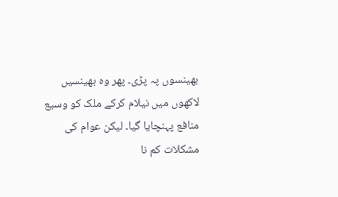بھینسوں پہ پڑی۔ پھر وہ بھینسیں لاکھوں میں نیلام کرکے ملک کو وسیع منافع پہنچایا گیا۔ لیکن عوام کی مشکلات کم نا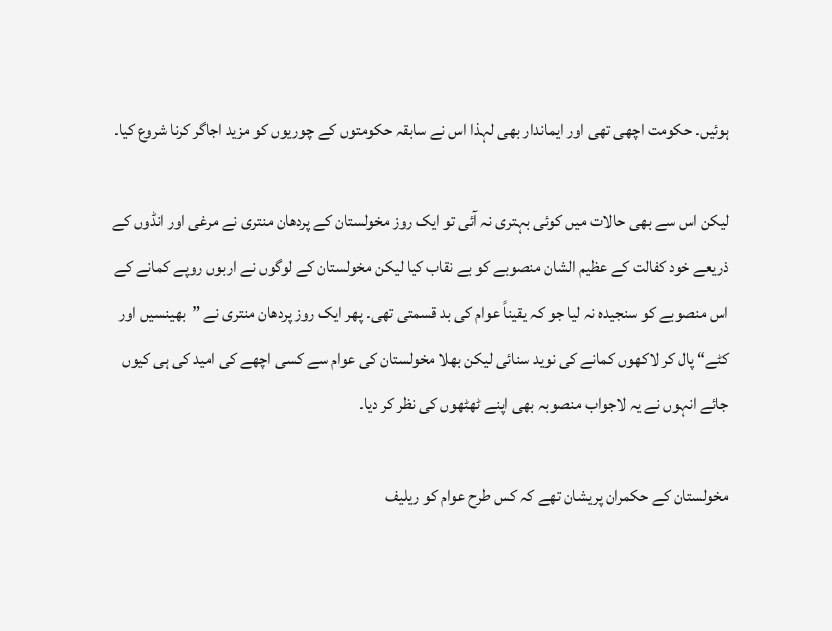ہوئیں۔ حکومت اچھی تھی اور ایماندار بھی لہذا اس نے سابقہ حکومتوں کے چوریوں کو مزید اجاگر کرنا شروع کیا۔

لیکن اس سے بھی حالات میں کوئی بہتری نہ آئی تو ایک روز مخولستان کے پردھان منتری نے مرغی اور انڈوں کے ذریعے خود کفالت کے عظیم الشان منصوبے کو بے نقاب کیا لیکن مخولستان کے لوگوں نے اربوں روپے کمانے کے اس منصوبے کو سنجیدہ نہ لیا جو کہ یقیناً عوام کی بد قسمتی تھی۔ پھر ایک روز پردھان منتری نے ”بھینسیں اور کٹے“ پال کر لاکھوں کمانے کی نوید سنائی لیکن بھلا مخولستان کی عوام سے کسی اچھے کی امید کی ہی کیوں جائے انہوں نے یہ لاجواب منصوبہ بھی اپنے ٹھٹھوں کی نظر کر دیا۔

مخولستان کے حکمران پریشان تھے کہ کس طرح عوام کو ریلیف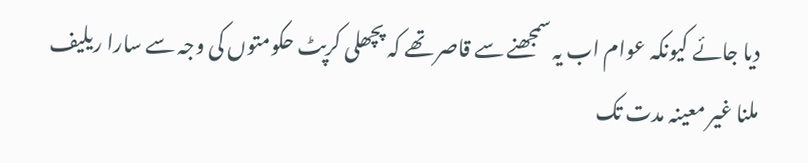دیا جائے کیونکہ عوام اب یہ سمجھنے سے قاصر تھے کہ پچھلی کرپٹ حکومتوں کی وجہ سے سارا ریلیف ملنا غیر معینہ مدت تک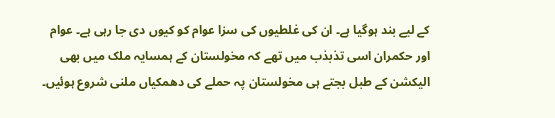کے لیے بند ہوگیا ہے۔ ان کی غلطیوں کی سزا عوام کو کیوں دی جا رہی ہے۔ عوام اور حکمران اسی تذبذب میں تھے کہ مخولستان کے ہمسایہ ملک میں بھی الیکشن کے طبل بجتے ہی مخولستان پہ حملے کی دھمکیاں ملنی شروع ہوئیں۔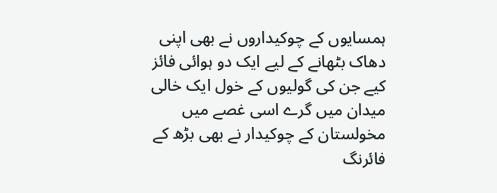ہمسایوں کے چوکیداروں نے بھی اپنی دھاک بٹھانے کے لیے ایک دو ہوائی فائز کیے جن کی گولیوں کے خول ایک خالی میدان میں گرے اسی غصے میں مخولستان کے چوکیدار نے بھی بڑھ کے فائرنگ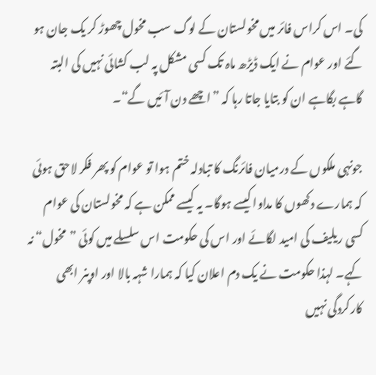کی۔ اس کراس فائر میں مخولستان کے لوگ سب مخول چھوڑ کر یک جان ہو گئے اور عوام نے ایک ڈیڑھ ماہ تک کسی مشکل پہ لب کشائی نہیں کی البتہ گاہے بگاہے ان کو بتایا جاتا رہا کہ ”اچھے دن آئیں گے“۔

جونہی ملکوں کے درمیان فائرنگ کا تبادلہ ختم ہوا تو عوام کو پھر فکر لاحق ہوئی کہ ہمارے دکھوں کا مداوا کیسے ہوگا۔ یہ کیسے ممکن ہے کہ مخولستان کی عوام کسی ریلیف کی امید لگائے اور اس کی حکومت اس سلسلے میں کوئی ”مخول“ نہ کہے۔ لہذا حکومت نے یک دم اعلان کیا کہ ہمارا شہہ بالا اور اوپنر ابھی کارکردگی نہیں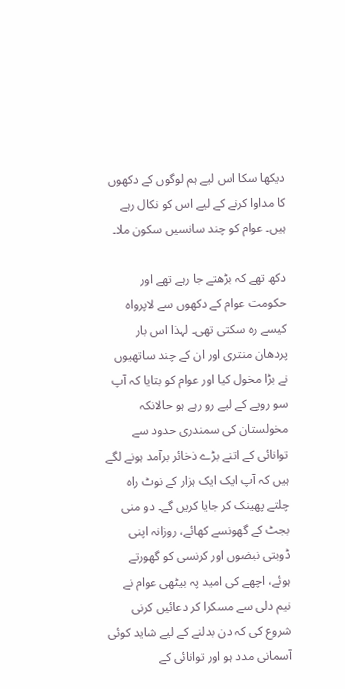دیکھا سکا اس لیے ہم لوگوں کے دکھوں کا مداوا کرنے کے لیے اس کو نکال رہے ہیں۔ عوام کو چند سانسیں سکون ملا۔

دکھ تھے کہ بڑھتے جا رہے تھے اور حکومت عوام کے دکھوں سے لاپرواہ کیسے رہ سکتی تھی۔ لہذا اس بار پردھان منتری اور ان کے چند ساتھیوں نے بڑا مخول کیا اور عوام کو بتایا کہ آپ سو روپے کے لیے رو رہے ہو حالانکہ مخولستان کی سمندری حدود سے توانائی کے اتنے بڑے ذخائر برآمد ہونے لگے ہیں کہ آپ ایک ایک ہزار کے نوٹ راہ چلتے پھینک کر جایا کریں گے۔ دو منی بجٹ کے گھونسے کھائے، روزانہ اپنی ڈوبتی نبضوں اور کرنسی کو گھورتے ہوئے، اچھے کی امید پہ بیٹھی عوام نے نیم دلی سے مسکرا کر دعائیں کرنی شروع کی کہ دن بدلنے کے لیے شاید کوئی آسمانی مدد ہو اور توانائی کے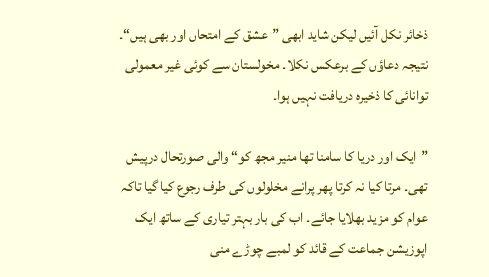ذخائر نکل آئیں لیکن شاید ابھی ”عشق کے امتحاں اور بھی ہیں“۔ نتیجہ دعاؤں کے برعکس نکلا۔ مخولستان سے کوئی غیر معمولی توانائی کا ذخیرہ دریافت نہیں ہوا۔

”ایک اور دریا کا سامنا تھا منیر مجھ کو“ والی صورتحال درپیش تھی۔ مرتا کیا نہ کرتا پھر پرانے مخلولوں کی طرف رجوع کیا گیا تاکہ عوام کو مزید بھلایا جائے۔ اب کی بار بہتر تیاری کے ساتھ ایک اپوزیشن جماعت کے قائد کو لمبے چوڑے منی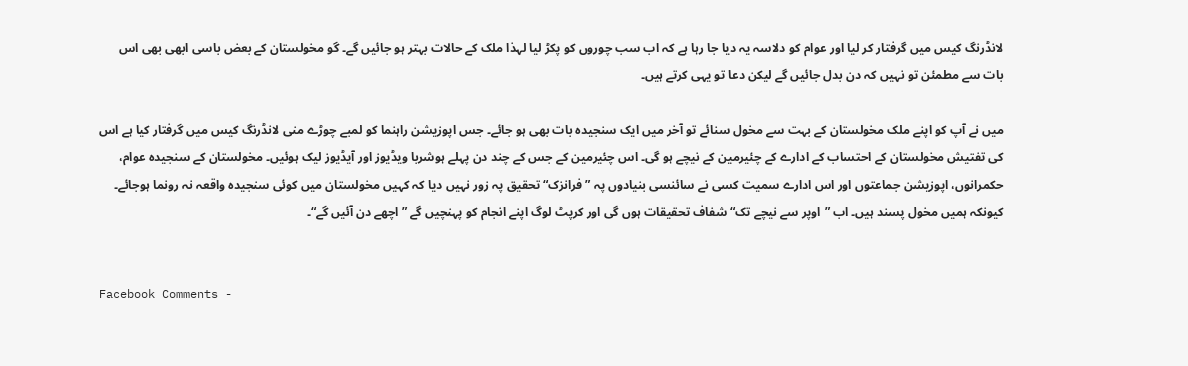لانڈرنگ کیس میں گرفتار کر لیا اور عوام کو دلاسہ یہ دیا جا رہا ہے کہ اب سب چوروں کو پکڑ لیا لہذا ملک کے حالات بہتر ہو جائیں گے۔ گو مخولستان کے بعض باسی ابھی بھی اس بات سے مطمئن تو نہیں کہ دن بدل جائیں گے لیکن دعا تو یہی کرتے ہیں۔

میں نے آپ کو اپنے ملک مخولستان کے بہت سے مخول سنائے تو آخر میں ایک سنجیدہ بات بھی ہو جائے۔ جس اپوزیشن راہنما کو لمبے چوڑے منی لانڈرنگ کیس میں گرفتار کیا ہے اس کی تفتیش مخولستان کے احتساب کے ادارے کے چئیرمین کے نیچے ہو گی۔ اس چئیرمین کے جس کے چند دن پہلے ہوشربا ویڈیوز اور آیڈیوز لیک ہوئیں۔ مخولستان کے سنجیدہ عوام، حکمرانوں، اپوزیشن جماعتوں اور اس ادارے سمیت کسی نے سائنسی بنیادوں پہ ”فرانزک“ تحقیق پہ زور نہیں دیا کہ کہیں مخولستان میں کوئی سنجیدہ واقعہ نہ رونما ہوجائے۔ کیونکہ ہمیں مخول پسند ہیں۔ اب ”اوپر سے نیچے تک“ شفاف تحقیقات ہوں گی اور کرپٹ لوگ اپنے انجام کو پہنچیں گے ”اچھے دن آئیں گے“۔


Facebook Comments -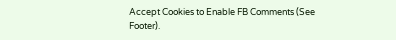Accept Cookies to Enable FB Comments (See Footer).